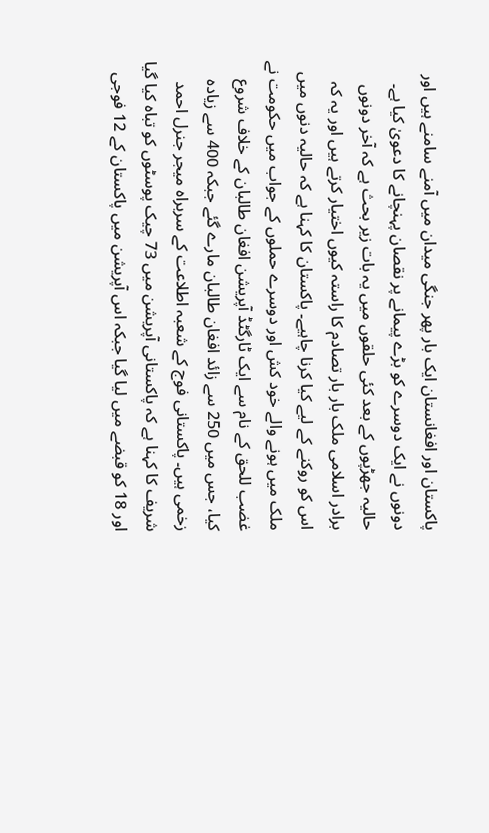پاکستان اور افغانستان ایک بار پھر جنگی میدان میں آمنے سامنے ہیں اور دونوں نے ایک دوسرے کو بڑے پیمانے پر نقصان پہنچانے کا دعویٰ کیا ہے۔ حالیہ جھڑپوں کے بعد کئی حلقوں میں یہ بات زیر بحث ہے کہ آخر دونوں برادر اسلامی ملک بار بار تصادم کا راستہ کیوں اختیار کرتے ہیں اور یہ کہ اس کو روکنے کے لیے کیا کرنا چاہیے۔ پاکستان کا کہنا ہے کہ حالیہ دنوں میں ملک میں ہونے والے خود کش اور دوسرے حملوں کے جواب میں حکومت نے غضب للحق کے نام سے ایک ٹارگٹڈ آپریشن افغان طالبان کے خلاف شروع کیا، جس میں 250 سے زائد افغان طالبان مارے گئے جبکہ 400 سے زیادہ زخمی ہیں۔ پاکستانی فوج کے شعبہ اطلاعت کے سربراہ میجر جنرل احمد شریف کا کہنا ہے کہ پاکستانی آپریشن میں 73 چیک پوسٹوں کو تباہ کیا گیا اور 18 کو قبضے میں لیا گیا جبکہ اس آپریشن میں پاکستان کے 12 فوجی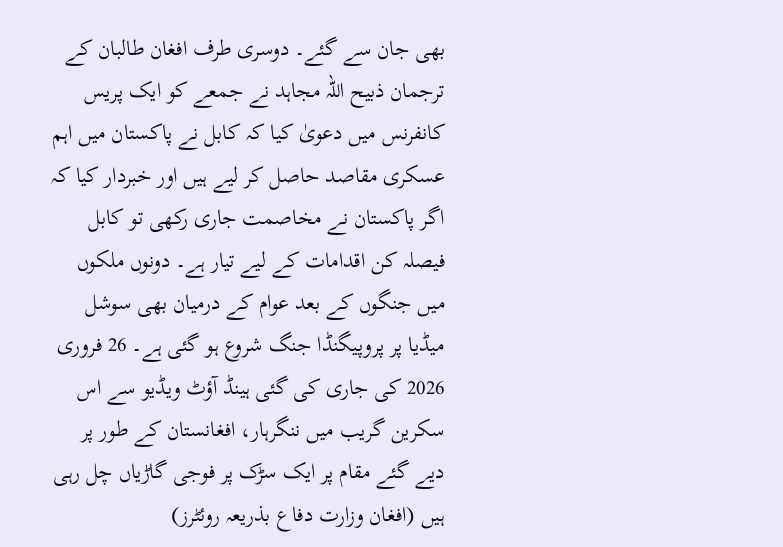بھی جان سے گئے۔ دوسری طرف افغان طالبان کے ترجمان ذبیح اللہ مجاہد نے جمعے کو ایک پریس کانفرنس میں دعویٰ کیا کہ کابل نے پاکستان میں اہم عسکری مقاصد حاصل کر لیے ہیں اور خبردار کیا کہ اگر پاکستان نے مخاصمت جاری رکھی تو کابل فیصلہ کن اقدامات کے لیے تیار ہے۔ دونوں ملکوں میں جنگوں کے بعد عوام کے درمیان بھی سوشل میڈیا پر پروپیگنڈا جنگ شروع ہو گئی ہے۔ 26 فروری 2026 کی جاری کی گئی ہینڈ آؤٹ ویڈیو سے اس سکرین گریب میں ننگرہار، افغانستان کے طور پر دیے گئے مقام پر ایک سڑک پر فوجی گاڑیاں چل رہی ہیں (افغان وزارت دفاع بذریعہ روئٹرز)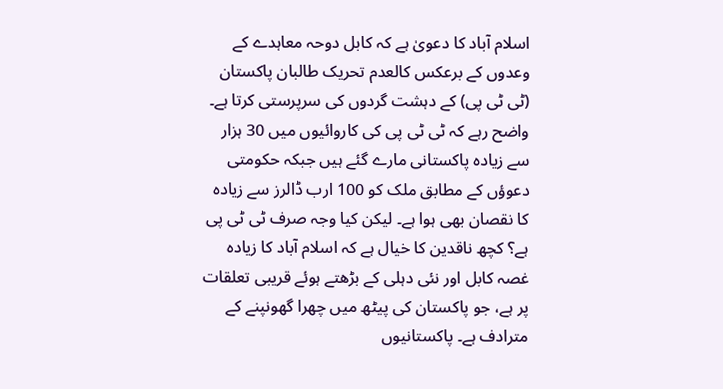اسلام آباد کا دعویٰ ہے کہ کابل دوحہ معاہدے کے وعدوں کے برعکس کالعدم تحریک طالبان پاکستان (ٹی ٹی پی) کے دہشت گردوں کی سرپرستی کرتا ہے۔ واضح رہے کہ ٹی ٹی پی کی کاروائیوں میں 30 ہزار سے زیادہ پاکستانی مارے گئے ہیں جبکہ حکومتی دعوؤں کے مطابق ملک کو 100 ارب ڈالرز سے زیادہ کا نقصان بھی ہوا ہے۔ لیکن کیا وجہ صرف ٹی ٹی پی ہے؟ کچھ ناقدین کا خیال ہے کہ اسلام آباد کا زیادہ غصہ کابل اور نئی دہلی کے بڑھتے ہوئے قریبی تعلقات پر ہے، جو پاکستان کی پیٹھ میں چھرا گھونپنے کے مترادف ہے۔ پاکستانیوں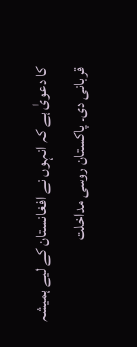کا دعویٰ ہے کہ انہوں نے افغانستان کے لیے ہمیشہ قربانی دی۔ پاکستان روسی مداخلت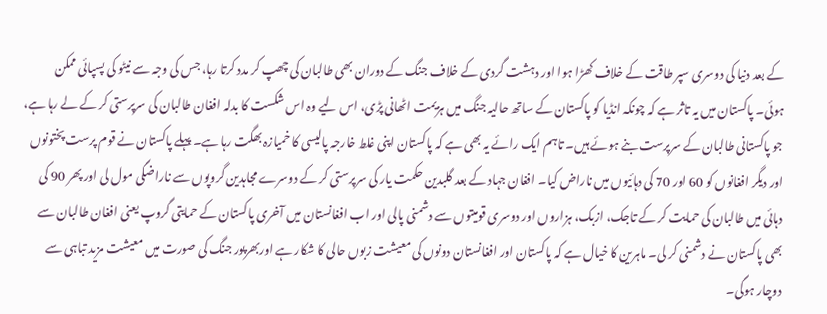کے بعد دنیا کی دوسری سپر طاقت کے خلاف کھڑا ہوا اور دہشت گردی کے خلاف جنگ کے دوران بھی طالبان کی چھپ کر مدد کرتا رہا، جس کی وجہ سے نیٹو کی پسپائی ممکن ہوئی۔ پاکستان میں یہ تاثر ہے کہ چونکہ انڈیا کو پاکستان کے ساتھ حالیہ جنگ میں ہزیمت اٹھانی پڑی، اس لیے وہ اس شکست کا بدلہ افغان طالبان کی سرپرستی کر کے لے رہا ہے، جو پاکستانی طالبان کے سرپرست بنے ہوئے ہیں۔ تاہم ایک رائے یہ بھی ہے کہ پاکستان اپنی غلط خارجہ پالیسی کا خمیازہ بھگت رہا ہے۔ پہلے پاکستان نے قوم پرست پختونوں اور دیگر افغانوں کو 60 اور 70 کی دہائیوں میں ناراض کیا۔ افغان جہاد کے بعد گلبدین حکمت یار کی سرپرستی کر کے دوسرے مجاہدین گروپوں سے ناراضگی مول لی اور پھر 90 کی دہائی میں طالبان کی حمایت کر کے تاجک، ازبک، ہزاروں اور دوسری قومیتوں سے دشمنی پالی اور اب افغانستان میں آخری پاکستان کے حمایتی گروپ یعنی افغان طالبان سے بھی پاکستان نے دشمنی کر لی۔ ماہرین کا خیال ہے کہ پاکستان اور افغانستان دونوں کی معیشت زبوں حالی کا شکار ہے اوربھرپور جنگ کی صورت میں معیشت مزید تباہی سے دوچار ہوگی۔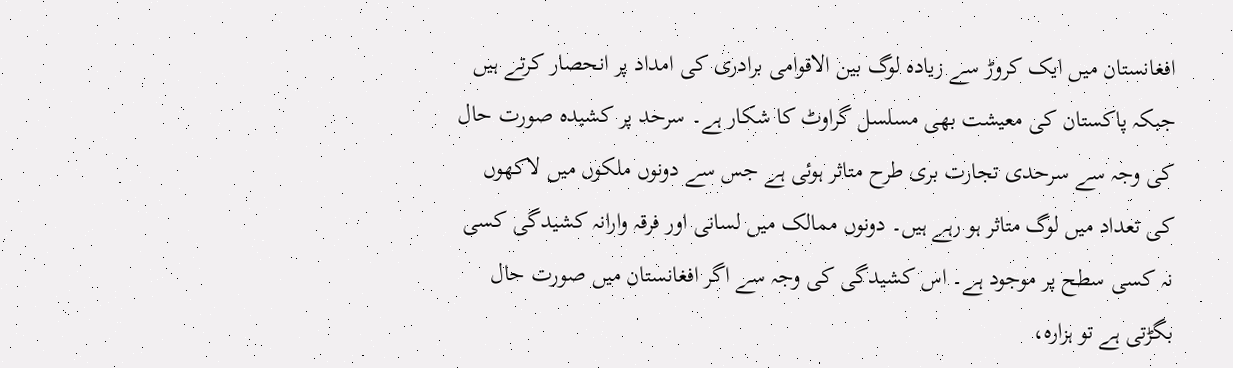افغانستان میں ایک کروڑ سے زیادہ لوگ بین الاقوامی برادری کی امداد پر انحصار کرتے ہیں جبکہ پاکستان کی معیشت بھی مسلسل گراوٹ کا شکار ہے۔ سرحد پر کشیدہ صورت حال کی وجہ سے سرحدی تجارت بری طرح متاثر ہوئی ہے جس سے دونوں ملکوں میں لاکھوں کی تعداد میں لوگ متاثر ہو رہے ہیں۔ دونوں ممالک میں لسانی اور فرقہ وارانہ کشیدگی کسی نہ کسی سطح پر موجود ہے۔ اس کشیدگی کی وجہ سے اگر افغانستان میں صورت حال بگڑتی ہے تو ہزارہ،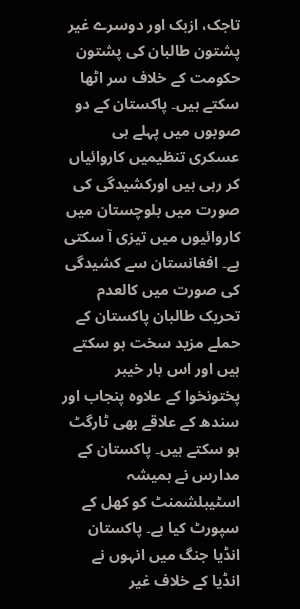تاجک، ازبک اور دوسرے غیر پشتون طالبان کی پشتون حکومت کے خلاف سر اٹھا سکتے ہیں۔ پاکستان کے دو صوبوں میں پہلے ہی عسکری تنظیمیں کاروائیاں کر رہی ہیں اورکشیدگی کی صورت میں بلوچستان میں کاروائیوں میں تیزی آ سکتی ہے۔ افغانستان سے کشیدگی کی صورت میں کالعدم تحریک طالبان پاکستان کے حملے مزید سخت ہو سکتے ہیں اور اس بار خیبر پختونخوا کے علاوہ پنجاب اور سندھ کے علاقے بھی ٹارگٹ ہو سکتے ہیں۔ پاکستان کے مدارس نے ہمیشہ اسٹیبلشمنٹ کو کھل کے سپورٹ کیا ہے۔ پاکستان انڈیا جنگ میں انہوں نے انڈیا کے خلاف غیر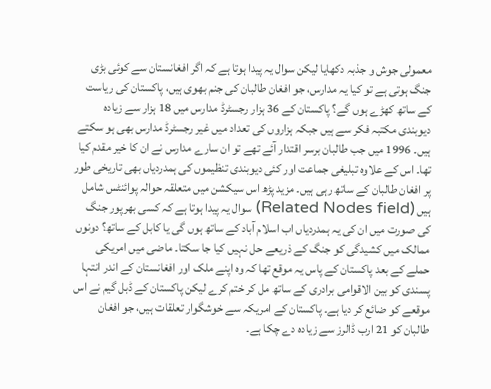معمولی جوش و جذبہ دکھایا لیکن سوال یہ پیدا ہوتا ہے کہ اگر افغانستان سے کوئی بڑی جنگ ہوتی ہے تو کیا یہ مدارس، جو افغان طالبان کی جنم بھوی ہیں، پاکستان کی ریاست کے ساتھ کھڑے ہوں گے؟ پاکستان کے 36 ہزار رجسٹرڈ مدارس میں 18 ہزار سے زیادہ دیوبندی مکتبہ فکر سے ہیں جبکہ ہزاروں کی تعداد میں غیر رجسٹرڈ مدارس بھی ہو سکتے ہیں۔ 1996 میں جب طالبان برسر اقتدار آئے تھے تو ان سارے مدارس نے ان کا خیر مقدم کیا تھا۔ اس کے علاوہ تبلیغی جماعت اور کئی دیوبندی تنظیموں کی ہمدردیاں بھی تاریخی طور پر افغان طالبان کے ساتھ رہی ہیں۔ مزید پڑھ اس سیکشن میں متعلقہ حوالہ پوائنٹس شامل ہیں (Related Nodes field) سوال یہ پیدا ہوتا ہے کہ کسی بھرپور جنگ کی صورت میں ان کی یہ ہمدردیاں اب اسلام آباد کے ساتھ ہوں گی یا کابل کے ساتھ؟ دونوں ممالک میں کشیدگی کو جنگ کے ذریعے حل نہیں کیا جا سکتا۔ ماضی میں امریکی حملے کے بعد پاکستان کے پاس یہ موقع تھا کہ وہ اپنے ملک اور افغانستان کے اندر انتہا پسندی کو بین الاقوامی برادری کے ساتھ مل کر ختم کرے لیکن پاکستان کے ڈبل گیم نے اس موقعے کو ضائع کر دیا ہے۔ پاکستان کے امریکہ سے خوشگوار تعلقات ہیں، جو افغان طالبان کو 21 ارب ڈالرز سے زیادہ دے چکا ہے۔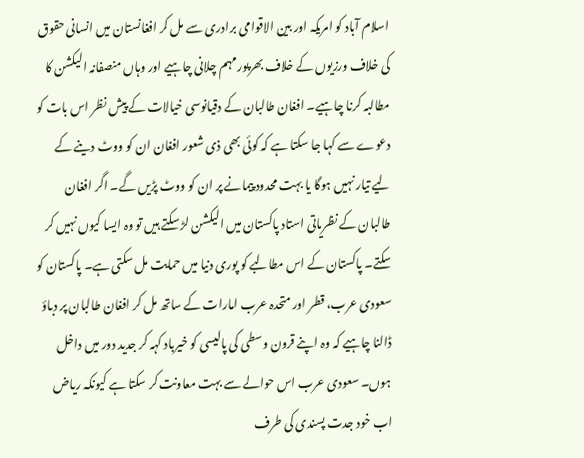اسلام آباد کو امریکہ اور بین الاقوامی برادری سے مل کر افغانستان میں انسانی حقوق کی خلاف ورزیوں کے خلاف بھرپور مہم چلانی چاہیے اور وہاں منصفانہ الیکشن کا مطالبہ کرنا چاہیے۔ افغان طالبان کے دقیانوسی خیالات کے پیش نظر اس بات کو دعوے سے کہا جا سکتا ہے کہ کوئی بھی ذی شعور افغان ان کو ووٹ دینے کے لیے تیار نہیں ہوگا یا بہت محدود پیمانے پر ان کو ووٹ پڑیں گے۔ اگر افغان طالبان کے نظریاتی استاد پاکستان میں الیکشن لڑ سکتے ہیں تو وہ ایسا کیوں نہیں کر سکتے۔ پاکستان کے اس مطالبے کو پوری دنیا میں حمایت مل سکتی ہے۔ پاکستان کو سعودی عرب، قطر اور متحدہ عرب امارات کے ساتھ مل کر افغان طالبان پر دباؤ ڈالنا چاہیے کہ وہ اپنے قرون وسطی کی پالیسی کو خیرباد کہہ کر جدید دور میں داخل ہوں۔ سعودی عرب اس حوالے سے بہت معاونت کر سکتا ہے کیونکہ ریاض اب خود جدت پسندی کی طرف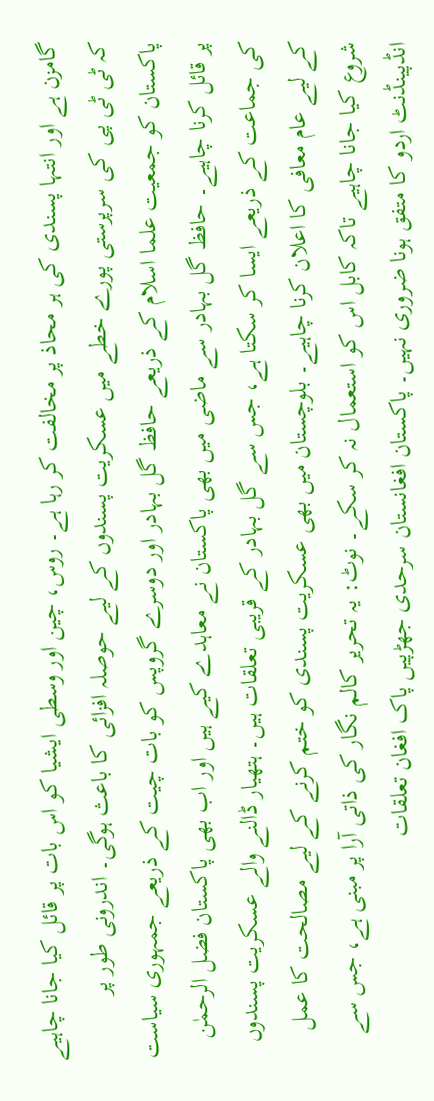گامزن ہے اور انتہا پسندی کی ہر محاذ پر مخالفت کر رہا ہے۔ روس، چین اور وسطی ایشیا کو اس بات پر قائل کیا جانا چاہیے کہ ٹی ٹی پی کی سرپرستی پورے خطے میں عسکریت پسندوں کے لیے حوصلہ افزائی کا باعث ہوگی۔ اندرونی طور پر پاکستان کو جمعیت علما اسلام کے ذریعے حافظ گل بہادر اور دوسرے گروپس کو بات چیت کے ذریعے جمہوری سیاست پر قائل کرنا چاہیے۔ حافظ گل بہادر سے ماضی میں بھی پاکستان نے معاہدے کیے ہیں اور اب بھی پاکستان فضل الرحمٰن کی جماعت کے ذریعے ایسا کر سکتا ہے، جس سے گل بہادر کے قریبی تعلقات ہیں۔ ہتھیار ڈالنے والے عسکریت پسندوں کے لیے عام معافی کا اعلان کرنا چاہیے۔ بلوچستان میں بھی عسکریت پسندی کو ختم کرنے کے لیے مصالحت کا عمل شروع کیا جانا چاہیے تاکہ کابل اس کو استعمال نہ کر سکے۔ نوٹ: یہ تحریر کالم نگار کی ذاتی آرا پر مبنی ہے، جس سے انڈپینڈنٹ اردو کا متفق ہونا ضروری نہیں۔ پاکستان افغانستان سرحدی جھڑپیں پاک افغان تعلقات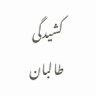کشیدگی طالبان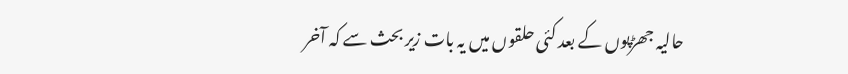حالیہ جھڑپوں کے بعد کئی حلقوں میں یہ بات زیر بحث سے کہ آخر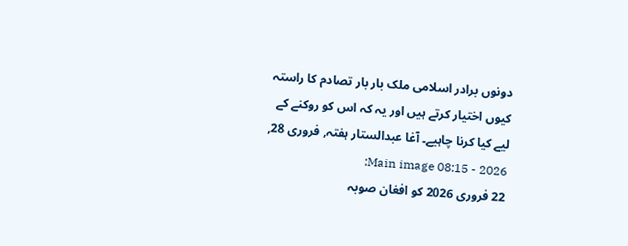دونوں برادر اسلامی ملک بار بار تصادم کا راستہ کیوں اختیار کرتے ہیں اور یہ کہ اس کو روکنے کے لیے کیا کرنا چاہیے۔ آغا عبدالستار ہفتہ, فروری 28, 2026 - 08:15 Main image:
22 فروری 2026 کو افغان صوبہ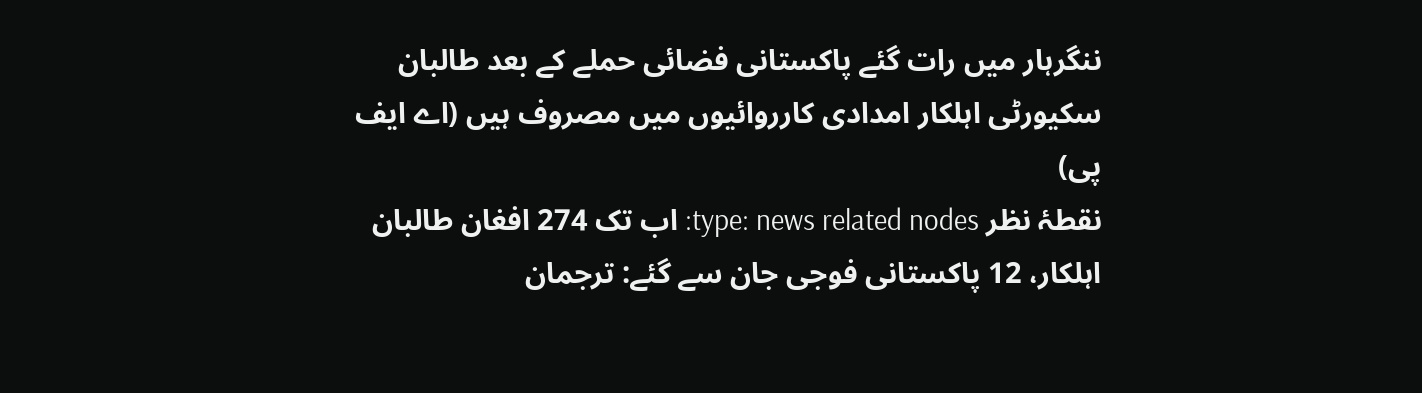ننگرہار میں رات گئے پاکستانی فضائی حملے کے بعد طالبان سکیورٹی اہلکار امدادی کارروائیوں میں مصروف ہیں (اے ایف پی)
نقطۂ نظر type: news related nodes: اب تک 274 افغان طالبان اہلکار، 12 پاکستانی فوجی جان سے گئے: ترجمان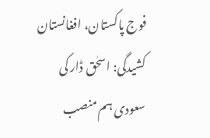فوج پاکستان، افغانستان کشیدگی: اسحٰق ڈار کی سعودی ہم منصب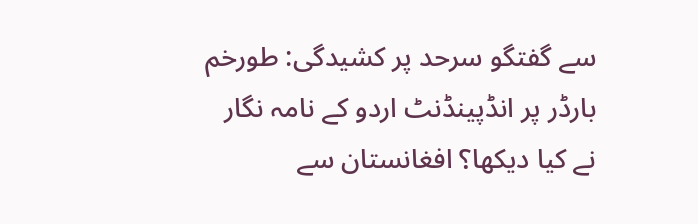سے گفتگو سرحد پر کشیدگی: طورخم بارڈر پر انڈپینڈنٹ اردو کے نامہ نگار نے کیا دیکھا؟ افغانستان سے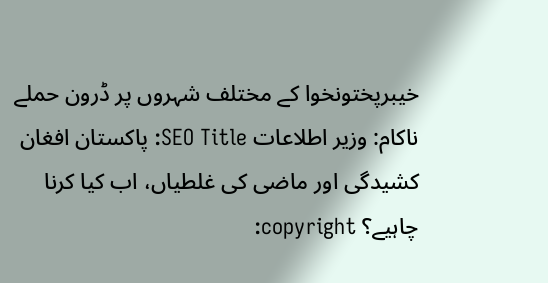خیبرپختونخوا کے مختلف شہروں پر ڈرون حملے ناکام: وزیر اطلاعات SEO Title: پاکستان افغان کشیدگی اور ماضی کی غلطیاں، اب کیا کرنا چاہیے؟ copyright: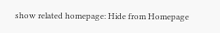show related homepage: Hide from Homepage